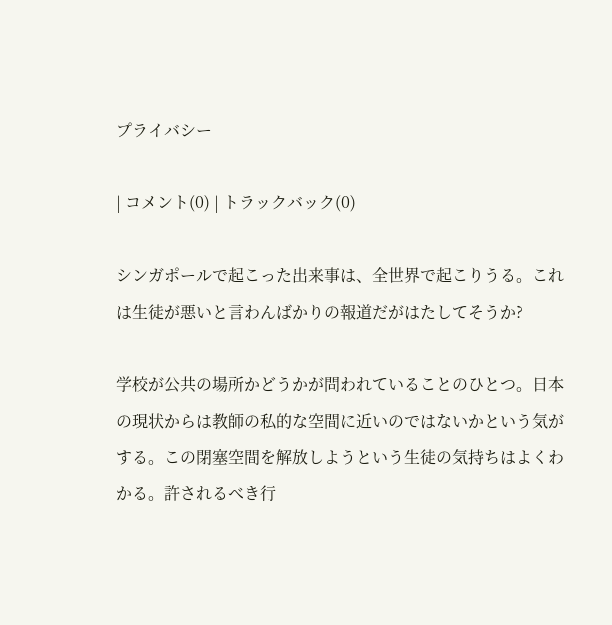プライバシー

| コメント(0) | トラックバック(0)

シンガポールで起こった出来事は、全世界で起こりうる。これは生徒が悪いと言わんばかりの報道だがはたしてそうか?

学校が公共の場所かどうかが問われていることのひとつ。日本の現状からは教師の私的な空間に近いのではないかという気がする。この閉塞空間を解放しようという生徒の気持ちはよくわかる。許されるべき行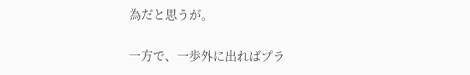為だと思うが。

一方で、一歩外に出ればプラ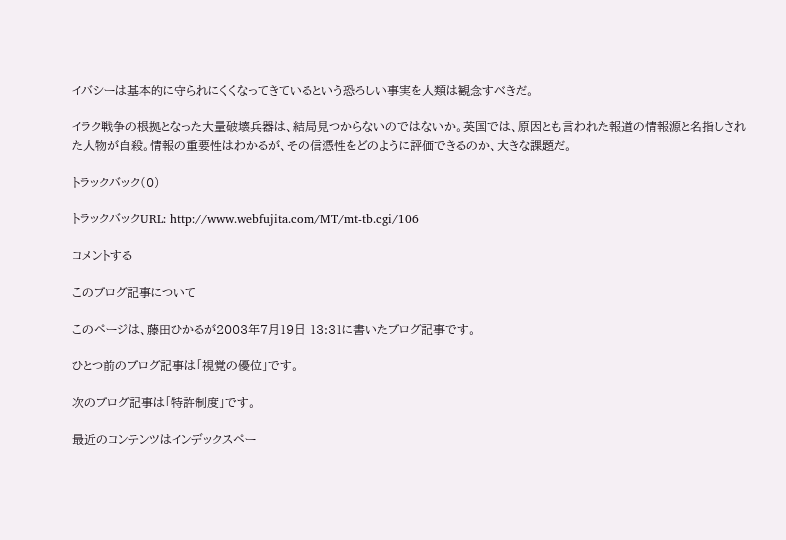イバシーは基本的に守られにくくなってきているという恐ろしい事実を人類は観念すべきだ。

イラク戦争の根拠となった大量破壊兵器は、結局見つからないのではないか。英国では、原因とも言われた報道の情報源と名指しされた人物が自殺。情報の重要性はわかるが、その信憑性をどのように評価できるのか、大きな課題だ。

トラックバック(0)

トラックバックURL: http://www.webfujita.com/MT/mt-tb.cgi/106

コメントする

このブログ記事について

このページは、藤田ひかるが2003年7月19日 13:31に書いたブログ記事です。

ひとつ前のブログ記事は「視覚の優位」です。

次のブログ記事は「特許制度」です。

最近のコンテンツはインデックスペー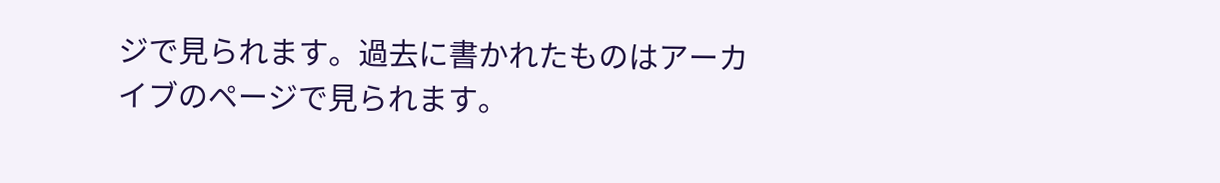ジで見られます。過去に書かれたものはアーカイブのページで見られます。